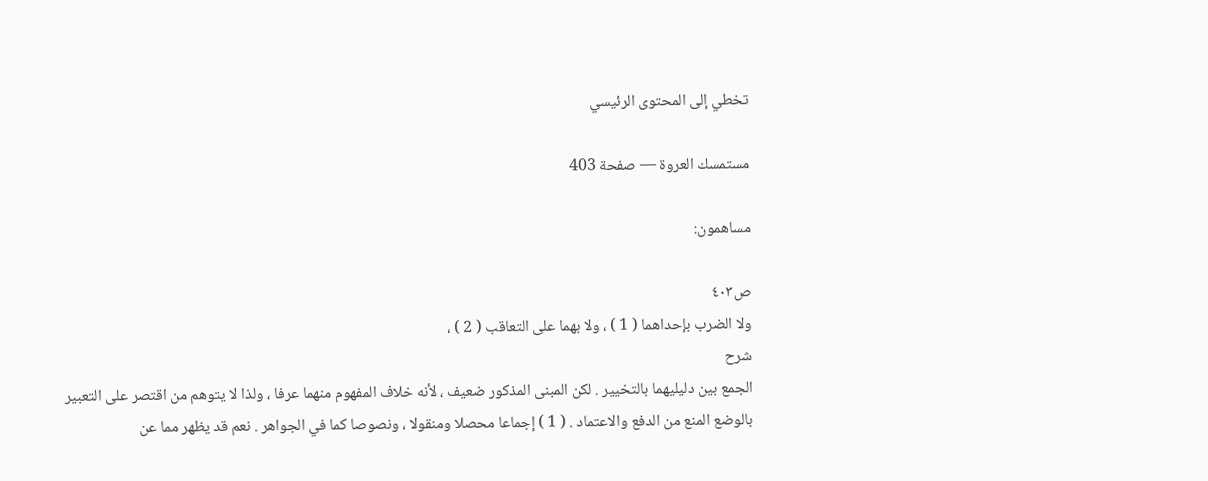تخطي إلى المحتوى الرئيسي

مستمسك العروة — صفحة 403

مساهمون:

ص٤٠٣
ولا الضرب بإحداهما ( 1 ) ، ولا بهما على التعاقب ( 2 ) ،
شرح
الجمع بين دليليهما بالتخيير . لكن المبنى المذكور ضعيف ، لأنه خلاف المفهوم منهما عرفا ، ولذا لا يتوهم من اقتصر على التعبير بالوضع المنع من الدفع والاعتماد . ( 1 ) إجماعا محصلا ومنقولا ، ونصوصا كما في الجواهر . نعم قد يظهر مما عن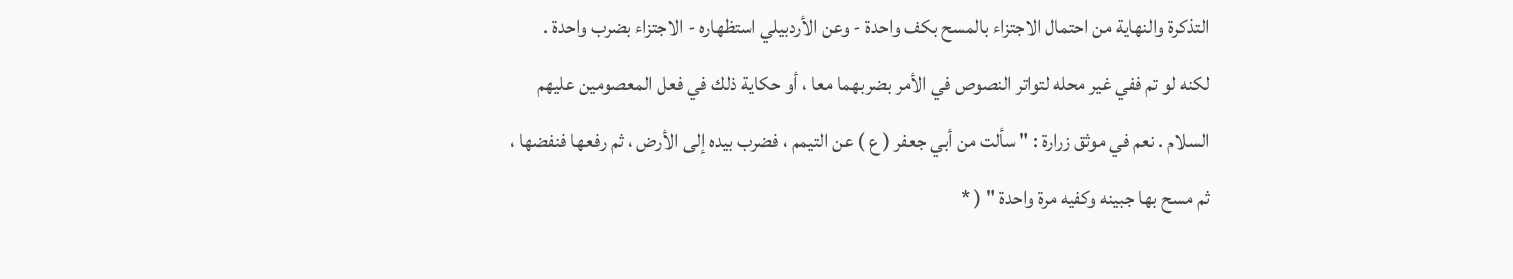التذكرة والنهاية من احتمال الاجتزاء بالمسح بكف واحدة - وعن الأردبيلي استظهاره - الاجتزاء بضرب واحدة . لكنه لو تم ففي غير محله لتواتر النصوص في الأمر بضربهما معا ، أو حكاية ذلك في فعل المعصومين عليهم السلام . نعم في موثق زرارة : " سألت من أبي جعفر ( ع ) عن التيمم ، فضرب بيده إلى الأرض ، ثم رفعها فنفضها ، ثم مسح بها جبينه وكفيه مرة واحدة " ( *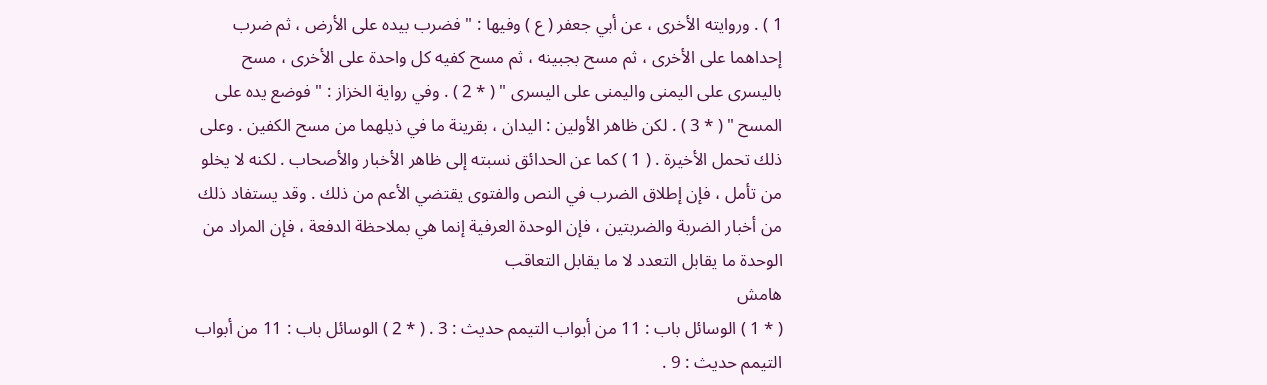1 ) . وروايته الأخرى ، عن أبي جعفر ( ع ) وفيها : " فضرب بيده على الأرض ، ثم ضرب إحداهما على الأخرى ، ثم مسح بجبينه ، ثم مسح كفيه كل واحدة على الأخرى ، مسح باليسرى على اليمنى واليمنى على اليسرى " ( * 2 ) . وفي رواية الخزاز : " فوضع يده على المسح " ( * 3 ) . لكن ظاهر الأولين : اليدان ، بقرينة ما في ذيلهما من مسح الكفين . وعلى ذلك تحمل الأخيرة . ( 1 ) كما عن الحدائق نسبته إلى ظاهر الأخبار والأصحاب . لكنه لا يخلو من تأمل ، فإن إطلاق الضرب في النص والفتوى يقتضي الأعم من ذلك . وقد يستفاد ذلك من أخبار الضربة والضربتين ، فإن الوحدة العرفية إنما هي بملاحظة الدفعة ، فإن المراد من الوحدة ما يقابل التعدد لا ما يقابل التعاقب
هامش
( * 1 ) الوسائل باب : 11 من أبواب التيمم حديث : 3 . ( * 2 ) الوسائل باب : 11 من أبواب التيمم حديث : 9 .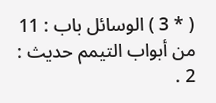( * 3 ) الوسائل باب : 11 من أبواب التيمم حديث : 2 .